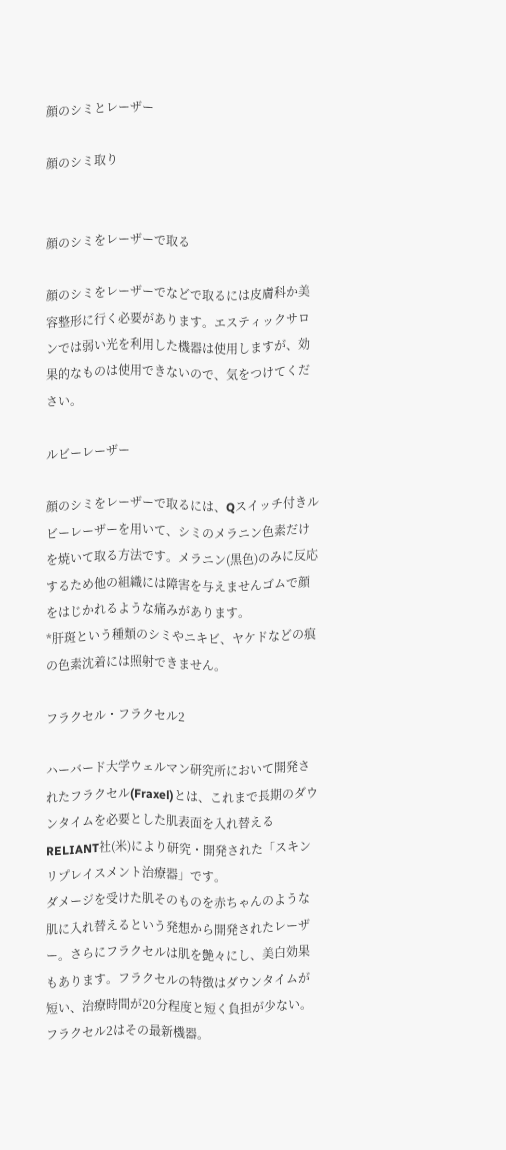顔のシミとレーザー

顔のシミ取り


顔のシミをレーザーで取る

顔のシミをレーザーでなどで取るには皮膚科か美容整形に行く必要があります。エスティックサロンでは弱い光を利用した機器は使用しますが、効果的なものは使用できないので、気をつけてください。

ルビーレーザー

顔のシミをレーザーで取るには、Qスイッチ付きルビーレーザーを用いて、シミのメラニン色素だけを焼いて取る方法です。メラニン(黒色)のみに反応するため他の組織には障害を与えませんゴムで顔をはじかれるような痛みがあります。
*肝斑という種類のシミやニキビ、ヤケドなどの痕の色素沈着には照射できません。

フラクセル・フラクセル2

ハーバード大学ウェルマン研究所において開発されたフラクセル(Fraxel)とは、これまで長期のダウンタイムを必要とした肌表面を入れ替えるRELIANT社(米)により研究・開発された「スキンリプレイスメント治療器」です。
ダメージを受けた肌そのものを赤ちゃんのような肌に入れ替えるという発想から開発されたレーザー。さらにフラクセルは肌を艶々にし、美白効果もあります。フラクセルの特徴はダウンタイムが短い、治療時間が20分程度と短く負担が少ない。
フラクセル2はその最新機器。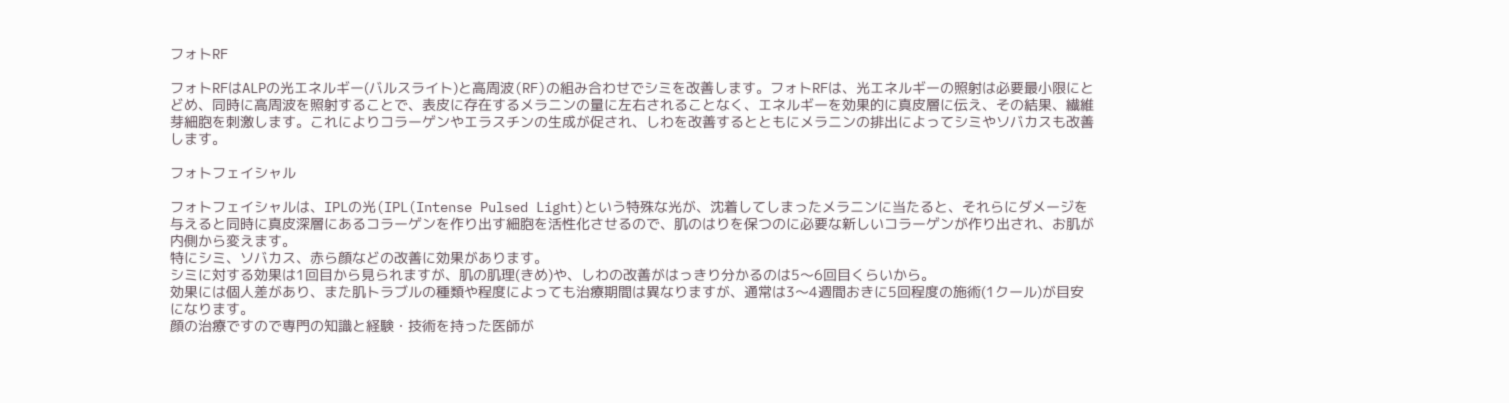フォトRF

フォトRFはALPの光エネルギー(バルスライト)と高周波(RF)の組み合わせでシミを改善します。フォトRFは、光エネルギーの照射は必要最小限にとどめ、同時に高周波を照射することで、表皮に存在するメラニンの量に左右されることなく、エネルギーを効果的に真皮層に伝え、その結果、繊維芽細胞を刺激します。これによりコラーゲンやエラスチンの生成が促され、しわを改善するとともにメラニンの排出によってシミやソバカスも改善します。

フォトフェイシャル

フォトフェイシャルは、IPLの光(IPL(Intense Pulsed Light)という特殊な光が、沈着してしまったメラニンに当たると、それらにダメージを与えると同時に真皮深層にあるコラーゲンを作り出す細胞を活性化させるので、肌のはりを保つのに必要な新しいコラーゲンが作り出され、お肌が内側から変えます。
特にシミ、ソバカス、赤ら顔などの改善に効果があります。
シミに対する効果は1回目から見られますが、肌の肌理(きめ)や、しわの改善がはっきり分かるのは5〜6回目くらいから。
効果には個人差があり、また肌トラブルの種類や程度によっても治療期間は異なりますが、通常は3〜4週間おきに5回程度の施術(1クール)が目安になります。
顔の治療ですので専門の知識と経験・技術を持った医師が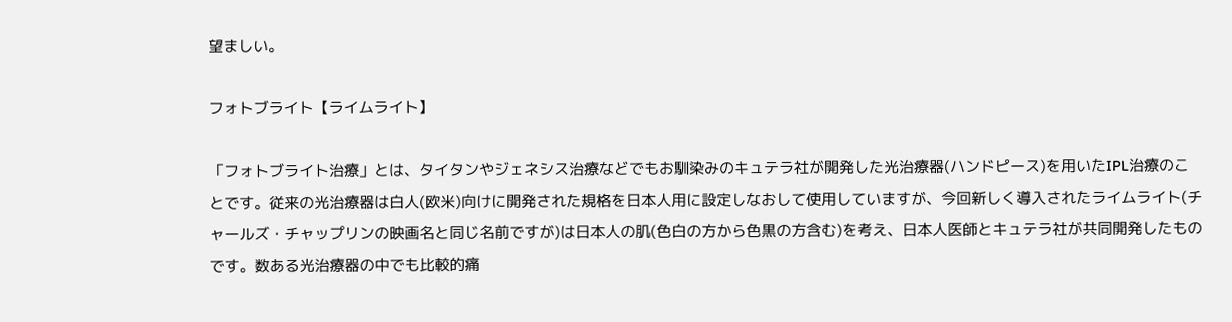望ましい。

フォトブライト【ライムライト】

「フォトブライト治療」とは、タイタンやジェネシス治療などでもお馴染みのキュテラ社が開発した光治療器(ハンドピース)を用いたIPL治療のことです。従来の光治療器は白人(欧米)向けに開発された規格を日本人用に設定しなおして使用していますが、今回新しく導入されたライムライト(チャールズ・チャップリンの映画名と同じ名前ですが)は日本人の肌(色白の方から色黒の方含む)を考え、日本人医師とキュテラ社が共同開発したものです。数ある光治療器の中でも比較的痛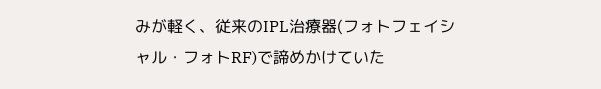みが軽く、従来のIPL治療器(フォトフェイシャル・フォトRF)で諦めかけていた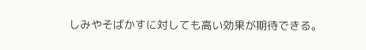しみやそばかすに対しても高い効果が期待できる。